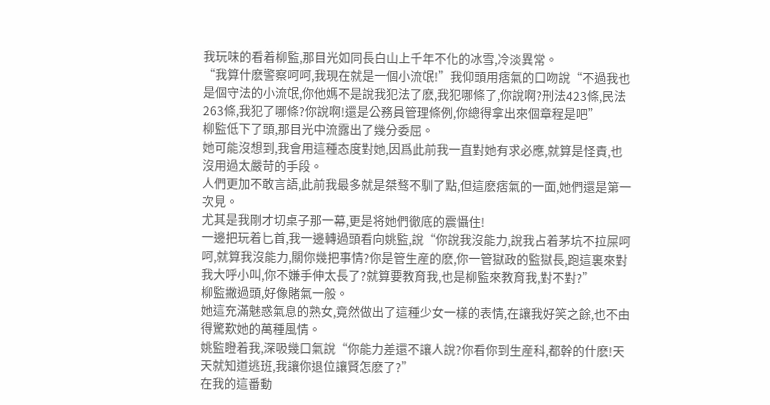我玩味的看着柳監,那目光如同長白山上千年不化的冰雪,冷淡異常。
“我算什麽警察呵呵,我現在就是一個小流氓!”我仰頭用痞氣的口吻說“不過我也是個守法的小流氓,你他媽不是說我犯法了麽,我犯哪條了,你說啊?刑法423條,民法263條,我犯了哪條?你說啊!還是公務員管理條例,你總得拿出來個章程是吧”
柳監低下了頭,那目光中流露出了幾分委屈。
她可能沒想到,我會用這種态度對她,因爲此前我一直對她有求必應,就算是怪責,也沒用過太嚴苛的手段。
人們更加不敢言語,此前我最多就是桀骜不馴了點,但這麽痞氣的一面,她們還是第一次見。
尤其是我剛才切桌子那一幕,更是将她們徹底的震懾住!
一邊把玩着匕首,我一邊轉過頭看向姚監,說“你說我沒能力,說我占着茅坑不拉屎呵呵,就算我沒能力,關你幾把事情?你是管生産的麽,你一管獄政的監獄長,跑這裏來對我大呼小叫,你不嫌手伸太長了?就算要教育我,也是柳監來教育我,對不對?”
柳監撇過頭,好像賭氣一般。
她這充滿魅惑氣息的熟女,竟然做出了這種少女一樣的表情,在讓我好笑之餘,也不由得驚歎她的萬種風情。
姚監瞪着我,深吸幾口氣說“你能力差還不讓人說?你看你到生産科,都幹的什麽!天天就知道逃班,我讓你退位讓賢怎麽了?”
在我的這番動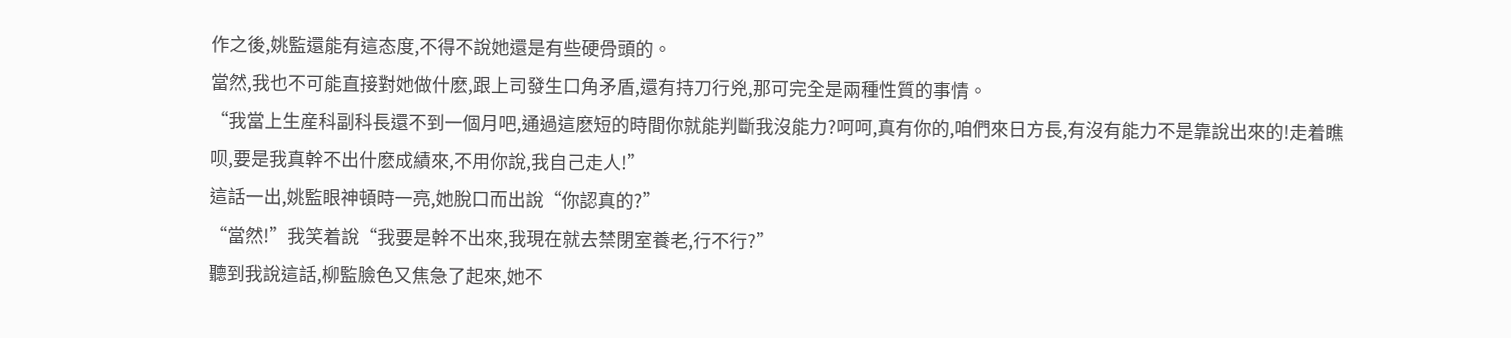作之後,姚監還能有這态度,不得不說她還是有些硬骨頭的。
當然,我也不可能直接對她做什麽,跟上司發生口角矛盾,還有持刀行兇,那可完全是兩種性質的事情。
“我當上生産科副科長還不到一個月吧,通過這麽短的時間你就能判斷我沒能力?呵呵,真有你的,咱們來日方長,有沒有能力不是靠說出來的!走着瞧呗,要是我真幹不出什麽成績來,不用你說,我自己走人!”
這話一出,姚監眼神頓時一亮,她脫口而出說“你認真的?”
“當然!”我笑着說“我要是幹不出來,我現在就去禁閉室養老,行不行?”
聽到我說這話,柳監臉色又焦急了起來,她不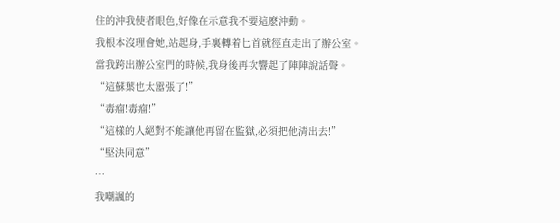住的沖我使者眼色,好像在示意我不要這麽沖動。
我根本沒理會她,站起身,手裏轉着匕首就徑直走出了辦公室。
當我跨出辦公室門的時候,我身後再次響起了陣陣說話聲。
“這蘇葉也太嚣張了!”
“毒瘤!毒瘤!”
“這樣的人絕對不能讓他再留在監獄,必須把他清出去!”
“堅決同意”
…
我嘲諷的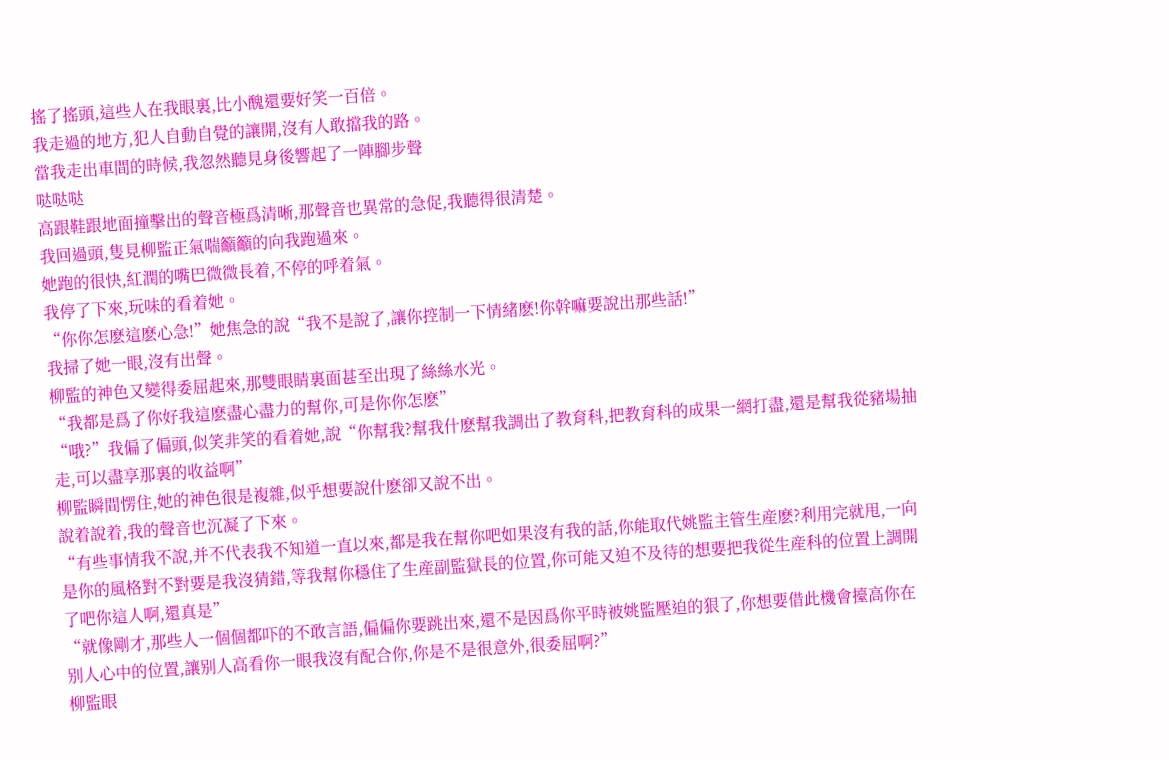搖了搖頭,這些人在我眼裏,比小醜還要好笑一百倍。
我走過的地方,犯人自動自覺的讓開,沒有人敢擋我的路。
當我走出車間的時候,我忽然聽見身後響起了一陣腳步聲
哒哒哒
高跟鞋跟地面撞擊出的聲音極爲清晰,那聲音也異常的急促,我聽得很清楚。
我回過頭,隻見柳監正氣喘籲籲的向我跑過來。
她跑的很快,紅潤的嘴巴微微長着,不停的呼着氣。
我停了下來,玩味的看着她。
“你你怎麽這麽心急!”她焦急的說“我不是說了,讓你控制一下情緒麽!你幹嘛要說出那些話!”
我掃了她一眼,沒有出聲。
柳監的神色又變得委屈起來,那雙眼睛裏面甚至出現了絲絲水光。
“我都是爲了你好我這麽盡心盡力的幫你,可是你你怎麽”
“哦?”我偏了偏頭,似笑非笑的看着她,說“你幫我?幫我什麽幫我調出了教育科,把教育科的成果一網打盡,還是幫我從豬場抽走,可以盡享那裏的收益啊”
柳監瞬間愣住,她的神色很是複雜,似乎想要說什麽卻又說不出。
說着說着,我的聲音也沉凝了下來。
“有些事情我不說,并不代表我不知道一直以來,都是我在幫你吧如果沒有我的話,你能取代姚監主管生産麽?利用完就甩,一向是你的風格對不對要是我沒猜錯,等我幫你穩住了生産副監獄長的位置,你可能又迫不及待的想要把我從生産科的位置上調開了吧你這人啊,還真是”
“就像剛才,那些人一個個都吓的不敢言語,偏偏你要跳出來,還不是因爲你平時被姚監壓迫的狠了,你想要借此機會擡高你在别人心中的位置,讓别人高看你一眼我沒有配合你,你是不是很意外,很委屈啊?”
柳監眼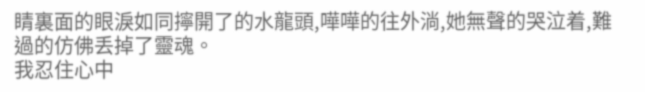睛裏面的眼淚如同擰開了的水龍頭,嘩嘩的往外淌,她無聲的哭泣着,難過的仿佛丢掉了靈魂。
我忍住心中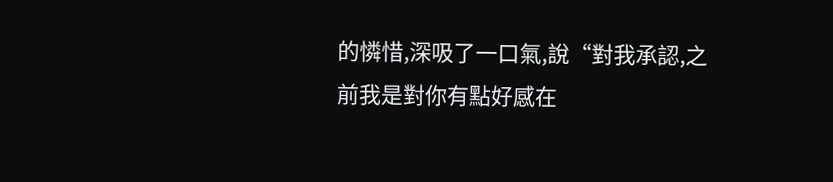的憐惜,深吸了一口氣,說“對我承認,之前我是對你有點好感在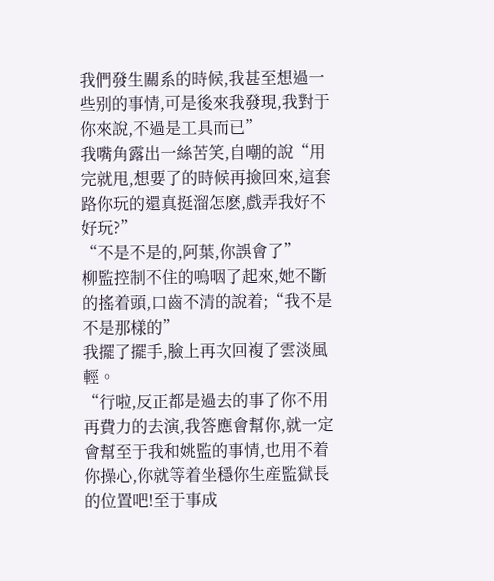我們發生關系的時候,我甚至想過一些别的事情,可是後來我發現,我對于你來說,不過是工具而已”
我嘴角露出一絲苦笑,自嘲的說“用完就甩,想要了的時候再撿回來,這套路你玩的還真挺溜怎麽,戲弄我好不好玩?”
“不是不是的,阿葉,你誤會了”
柳監控制不住的嗚咽了起來,她不斷的搖着頭,口齒不清的說着;“我不是不是那樣的”
我擺了擺手,臉上再次回複了雲淡風輕。
“行啦,反正都是過去的事了你不用再費力的去演,我答應會幫你,就一定會幫至于我和姚監的事情,也用不着你操心,你就等着坐穩你生産監獄長的位置吧!至于事成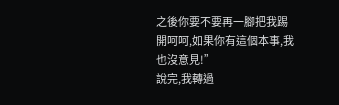之後你要不要再一腳把我踢開呵呵,如果你有這個本事,我也沒意見!”
說完,我轉過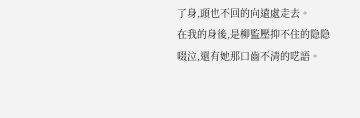了身,頭也不回的向遠處走去。
在我的身後,是柳監壓抑不住的隐隐啜泣,還有她那口齒不清的呓語。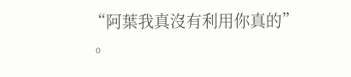“阿葉我真沒有利用你真的”
。